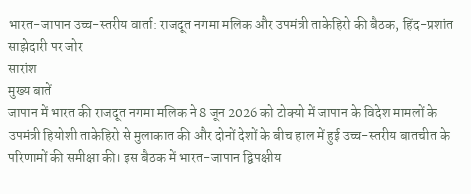भारत-जापान उच्च-स्तरीय वार्ता: राजदूत नगमा मलिक और उपमंत्री ताकेहिरो की बैठक, हिंद-प्रशांत साझेदारी पर जोर
सारांश
मुख्य बातें
जापान में भारत की राजदूत नगमा मलिक ने 8 जून 2026 को टोक्यो में जापान के विदेश मामलों के उपमंत्री हियोशी ताकेहिरो से मुलाकात की और दोनों देशों के बीच हाल में हुई उच्च-स्तरीय बातचीत के परिणामों की समीक्षा की। इस बैठक में भारत-जापान द्विपक्षीय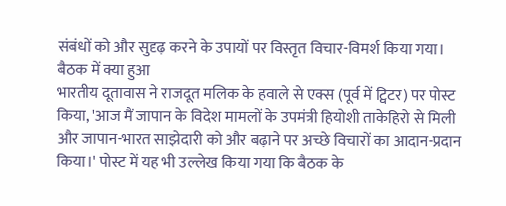संबंधों को और सुदृढ़ करने के उपायों पर विस्तृत विचार-विमर्श किया गया।
बैठक में क्या हुआ
भारतीय दूतावास ने राजदूत मलिक के हवाले से एक्स (पूर्व में ट्विटर) पर पोस्ट किया, 'आज मैं जापान के विदेश मामलों के उपमंत्री हियोशी ताकेहिरो से मिली और जापान-भारत साझेदारी को और बढ़ाने पर अच्छे विचारों का आदान-प्रदान किया।' पोस्ट में यह भी उल्लेख किया गया कि बैठक के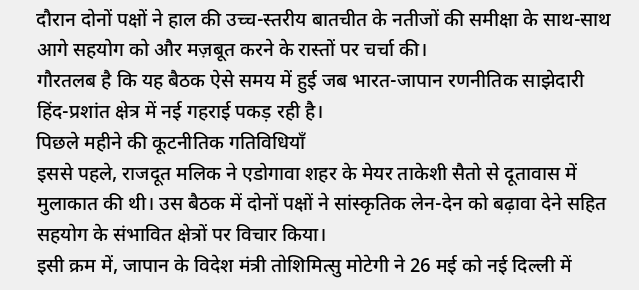दौरान दोनों पक्षों ने हाल की उच्च-स्तरीय बातचीत के नतीजों की समीक्षा के साथ-साथ आगे सहयोग को और मज़बूत करने के रास्तों पर चर्चा की।
गौरतलब है कि यह बैठक ऐसे समय में हुई जब भारत-जापान रणनीतिक साझेदारी हिंद-प्रशांत क्षेत्र में नई गहराई पकड़ रही है।
पिछले महीने की कूटनीतिक गतिविधियाँ
इससे पहले, राजदूत मलिक ने एडोगावा शहर के मेयर ताकेशी सैतो से दूतावास में मुलाकात की थी। उस बैठक में दोनों पक्षों ने सांस्कृतिक लेन-देन को बढ़ावा देने सहित सहयोग के संभावित क्षेत्रों पर विचार किया।
इसी क्रम में, जापान के विदेश मंत्री तोशिमित्सु मोटेगी ने 26 मई को नई दिल्ली में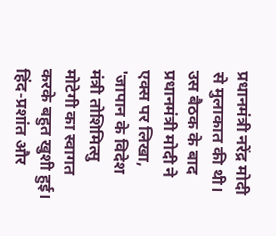प्रधानमंत्री नरेंद्र मोदी से मुलाकात की थी। उस बैठक के बाद प्रधानमंत्री मोदी ने एक्स पर लिखा, 'जापान के विदेश मंत्री तोशिमित्सु मोटेगी का स्वागत करके बहुत खुशी हुई। हिंद-प्रशांत और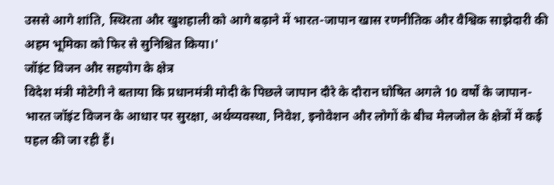उससे आगे शांति, स्थिरता और खुशहाली को आगे बढ़ाने में भारत-जापान खास रणनीतिक और वैश्विक साझेदारी की अहम भूमिका को फिर से सुनिश्चित किया।'
जॉइंट विजन और सहयोग के क्षेत्र
विदेश मंत्री मोटेगी ने बताया कि प्रधानमंत्री मोदी के पिछले जापान दौरे के दौरान घोषित अगले 10 वर्षों के जापान-भारत जॉइंट विजन के आधार पर सुरक्षा, अर्थव्यवस्था, निवेश, इनोवेशन और लोगों के बीच मेलजोल के क्षेत्रों में कई पहल की जा रही हैं।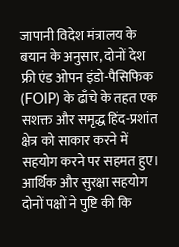जापानी विदेश मंत्रालय के बयान के अनुसार, दोनों देश फ्री एंड ओपन इंडो-पैसिफिक (FOIP) के ढाँचे के तहत एक सशक्त और समृद्ध हिंद-प्रशांत क्षेत्र को साकार करने में सहयोग करने पर सहमत हुए।
आर्थिक और सुरक्षा सहयोग
दोनों पक्षों ने पुष्टि की कि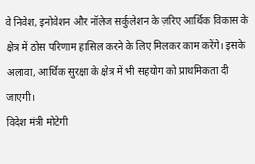वे निवेश, इनोवेशन और नॉलेज सर्कुलेशन के ज़रिए आर्थिक विकास के क्षेत्र में ठोस परिणाम हासिल करने के लिए मिलकर काम करेंगे। इसके अलावा, आर्थिक सुरक्षा के क्षेत्र में भी सहयोग को प्राथमिकता दी जाएगी।
विदेश मंत्री मोटेगी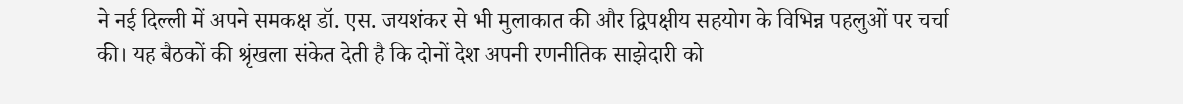ने नई दिल्ली में अपने समकक्ष डॉ. एस. जयशंकर से भी मुलाकात की और द्विपक्षीय सहयोग के विभिन्न पहलुओं पर चर्चा की। यह बैठकों की श्रृंखला संकेत देती है कि दोनों देश अपनी रणनीतिक साझेदारी को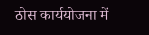ठोस कार्ययोजना में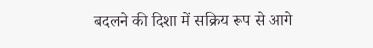बदलने की दिशा में सक्रिय रूप से आगे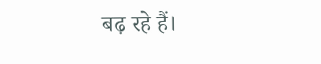बढ़ रहे हैं।